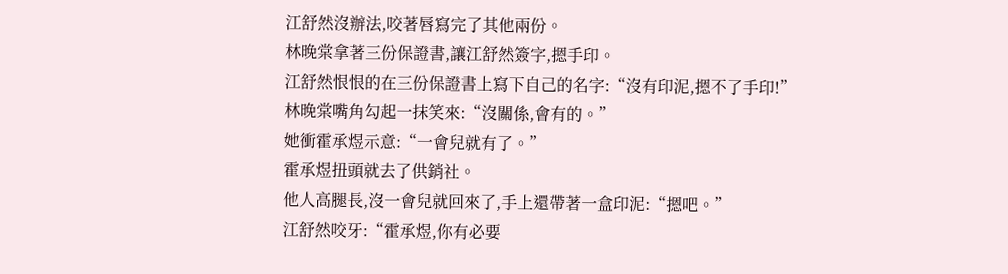江舒然沒辦法,咬著唇寫完了其他兩份。
林晚棠拿著三份保證書,讓江舒然簽字,摁手印。
江舒然恨恨的在三份保證書上寫下自己的名字:“沒有印泥,摁不了手印!”
林晚棠嘴角勾起一抹笑來:“沒關係,會有的。”
她衝霍承煜示意:“一會兒就有了。”
霍承煜扭頭就去了供銷社。
他人高腿長,沒一會兒就回來了,手上還帶著一盒印泥:“摁吧。”
江舒然咬牙:“霍承煜,你有必要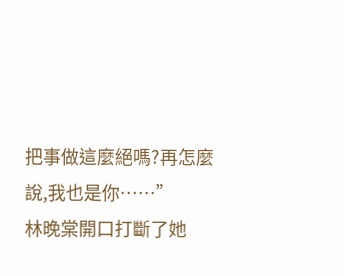把事做這麼絕嗎?再怎麼說,我也是你……”
林晚棠開口打斷了她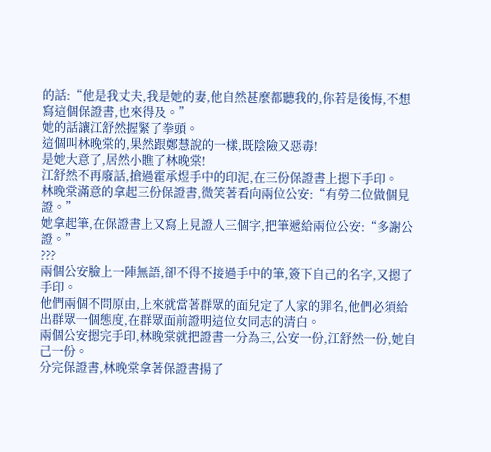的話:“他是我丈夫,我是她的妻,他自然甚麼都聽我的,你若是後悔,不想寫這個保證書,也來得及。”
她的話讓江舒然握緊了拳頭。
這個叫林晚棠的,果然跟鄭慧說的一樣,既陰險又惡毒!
是她大意了,居然小瞧了林晚棠!
江舒然不再廢話,搶過霍承煜手中的印泥,在三份保證書上摁下手印。
林晚棠滿意的拿起三份保證書,微笑著看向兩位公安:“有勞二位做個見證。”
她拿起筆,在保證書上又寫上見證人三個字,把筆遞給兩位公安:“多謝公證。”
???
兩個公安臉上一陣無語,卻不得不接過手中的筆,簽下自己的名字,又摁了手印。
他們兩個不問原由,上來就當著群眾的面兒定了人家的罪名,他們必須給出群眾一個態度,在群眾面前證明這位女同志的清白。
兩個公安摁完手印,林晚棠就把證書一分為三,公安一份,江舒然一份,她自己一份。
分完保證書,林晚棠拿著保證書揚了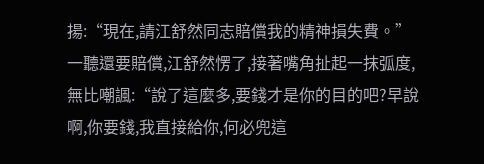揚:“現在,請江舒然同志賠償我的精神損失費。”
一聽還要賠償,江舒然愣了,接著嘴角扯起一抹弧度,無比嘲諷:“說了這麼多,要錢才是你的目的吧?早說啊,你要錢,我直接給你,何必兜這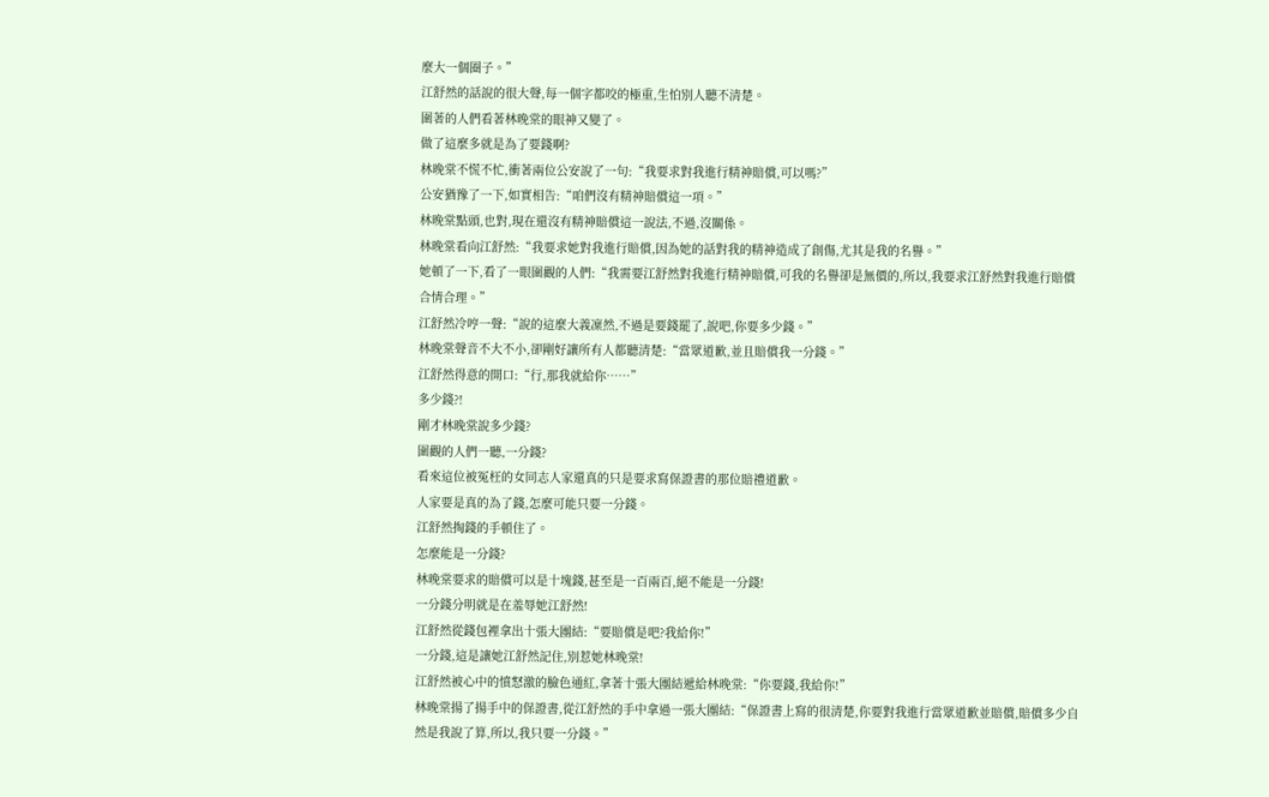麼大一個圈子。”
江舒然的話說的很大聲,每一個字都咬的極重,生怕別人聽不清楚。
圍著的人們看著林晚棠的眼神又變了。
做了這麼多就是為了要錢啊?
林晚棠不慌不忙,衝著兩位公安說了一句:“我要求對我進行精神賠償,可以嗎?”
公安猶豫了一下,如實相告:“咱們沒有精神賠償這一項。”
林晚棠點頭,也對,現在還沒有精神賠償這一說法,不過,沒關係。
林晚棠看向江舒然:“我要求她對我進行賠償,因為她的話對我的精神造成了創傷,尤其是我的名譽。”
她頓了一下,看了一眼圍觀的人們:“我需要江舒然對我進行精神賠償,可我的名譽卻是無價的,所以,我要求江舒然對我進行賠償合情合理。”
江舒然冷哼一聲:“說的這麼大義凜然,不過是要錢罷了,說吧,你要多少錢。”
林晚棠聲音不大不小,卻剛好讓所有人都聽清楚:“當眾道歉,並且賠償我一分錢。”
江舒然得意的開口:“行,那我就給你……”
多少錢?!
剛才林晚棠說多少錢?
圍觀的人們一聽,一分錢?
看來這位被冤枉的女同志人家還真的只是要求寫保證書的那位賠禮道歉。
人家要是真的為了錢,怎麼可能只要一分錢。
江舒然掏錢的手頓住了。
怎麼能是一分錢?
林晚棠要求的賠償可以是十塊錢,甚至是一百兩百,絕不能是一分錢!
一分錢分明就是在羞辱她江舒然!
江舒然從錢包裡拿出十張大團結:“要賠償是吧?我給你!”
一分錢,這是讓她江舒然記住,別惹她林晚棠!
江舒然被心中的憤怒激的臉色通紅,拿著十張大團結遞給林晚棠:“你要錢,我給你!”
林晚棠揚了揚手中的保證書,從江舒然的手中拿過一張大團結:“保證書上寫的很清楚,你要對我進行當眾道歉並賠償,賠償多少自然是我說了算,所以,我只要一分錢。”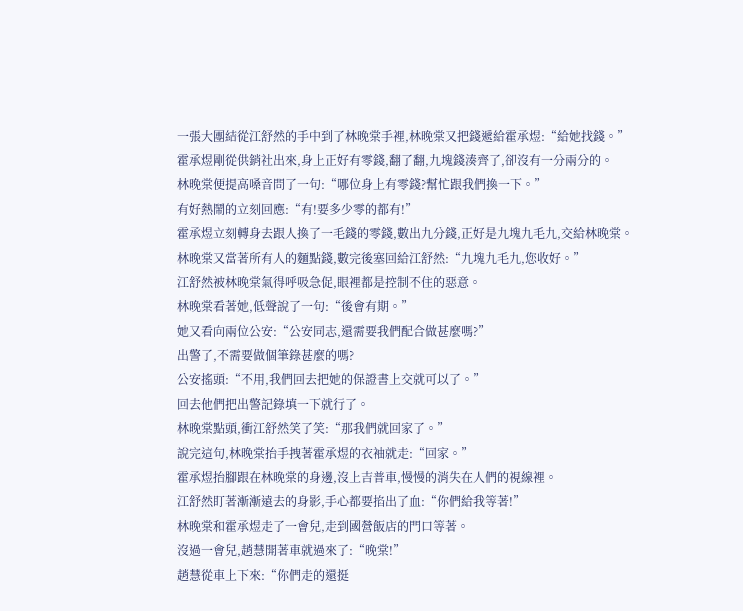一張大團結從江舒然的手中到了林晚棠手裡,林晚棠又把錢遞給霍承煜:“給她找錢。”
霍承煜剛從供銷社出來,身上正好有零錢,翻了翻,九塊錢湊齊了,卻沒有一分兩分的。
林晚棠便提高嗓音問了一句:“哪位身上有零錢?幫忙跟我們換一下。”
有好熱鬧的立刻回應:“有!要多少零的都有!”
霍承煜立刻轉身去跟人換了一毛錢的零錢,數出九分錢,正好是九塊九毛九,交給林晚棠。
林晚棠又當著所有人的麵點錢,數完後塞回給江舒然:“九塊九毛九,您收好。”
江舒然被林晚棠氣得呼吸急促,眼裡都是控制不住的惡意。
林晚棠看著她,低聲說了一句:“後會有期。”
她又看向兩位公安:“公安同志,還需要我們配合做甚麼嗎?”
出警了,不需要做個筆錄甚麼的嗎?
公安搖頭:“不用,我們回去把她的保證書上交就可以了。”
回去他們把出警記錄填一下就行了。
林晚棠點頭,衝江舒然笑了笑:“那我們就回家了。”
說完這句,林晚棠抬手拽著霍承煜的衣袖就走:“回家。”
霍承煜抬腳跟在林晚棠的身邊,沒上吉普車,慢慢的消失在人們的視線裡。
江舒然盯著漸漸遠去的身影,手心都要掐出了血:“你們給我等著!”
林晚棠和霍承煜走了一會兒,走到國營飯店的門口等著。
沒過一會兒,趙慧開著車就過來了:“晚棠!”
趙慧從車上下來:“你們走的還挺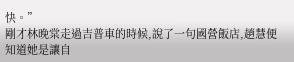快。”
剛才林晚棠走過吉普車的時候,說了一句國營飯店,趙慧便知道她是讓自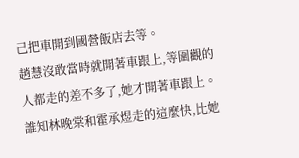己把車開到國營飯店去等。
趙慧沒敢當時就開著車跟上,等圍觀的人都走的差不多了,她才開著車跟上。
誰知林晚棠和霍承煜走的這麼快,比她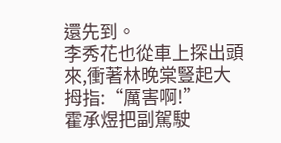還先到。
李秀花也從車上探出頭來,衝著林晚棠豎起大拇指:“厲害啊!”
霍承煜把副駕駛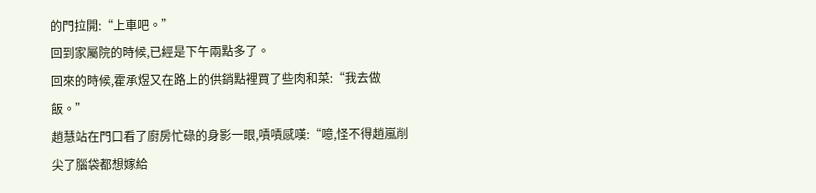的門拉開:“上車吧。”
回到家屬院的時候,已經是下午兩點多了。
回來的時候,霍承煜又在路上的供銷點裡買了些肉和菜:“我去做飯。”
趙慧站在門口看了廚房忙碌的身影一眼,嘖嘖感嘆:“噫,怪不得趙嵐削尖了腦袋都想嫁給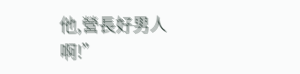他,營長好男人啊!”